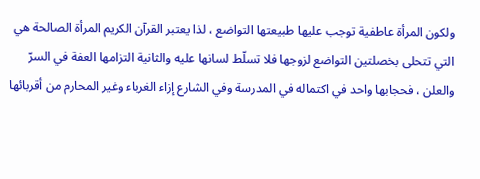ولكون المرأة عاطفية توجب عليها طبيعتها التواضع ، لذا يعتبر القرآن الكريم المرأة الصالحة هي التي تتحلى بخصلتين التواضع لزوجها فلا تسلّط لسانها عليه والثانية التزامها العفة في السرّ والعلن ، فحجابها واحد في اكتماله في المدرسة وفي الشارع إزاء الغرباء وغير المحارم من أقربائها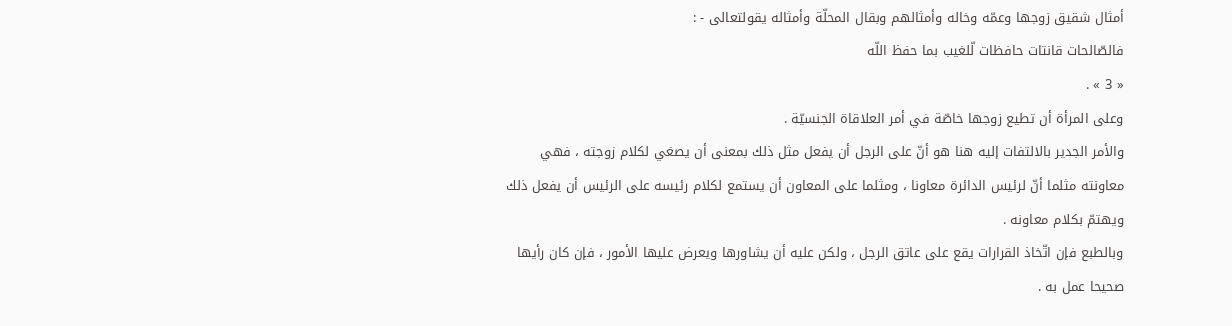أمثال شقيق زوجها وعمّه وخاله وأمثالهم وبقال المحلّة وأمثاله يقولتعالى - :
فالصّالحات قانتات حافظات لّلغيب بما حفظ اللّه
« 3 » .
وعلى المرأة أن تطيع زوجها خاصّة في أمر العلاقاة الجنسيّة .
والأمر الجدير بالالتفات إليه هنا هو أنّ على الرجل أن يفعل مثل ذلك بمعنى أن يصغي لكلام زوجته ، فهي معاونته مثلما أنّ لرئيس الدائرة معاونا ، ومثلما على المعاون أن يستمع لكلام رئيسه على الرئيس أن يفعل ذلك ويهتمّ بكلام معاونه .
وبالطبع فإن اتّخاذ القرارات يقع على عاتق الرجل ، ولكن عليه أن يشاورها ويعرض عليها الأمور ، فإن كان رأيها صحيحا عمل به .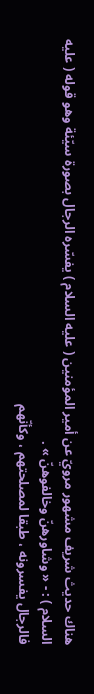هناك حديث شريف مشهور مرويّ عن أمير المؤمنين ( عليه السلام ) يفسّره الرجال بصورة سيّئة وهو قوله ( عليه السلام ) : - « وشاورهنّ وخالفوهنّ » .
فالرجال يفسرونه ، طبقا لمصلحتهم ، وكأنّهم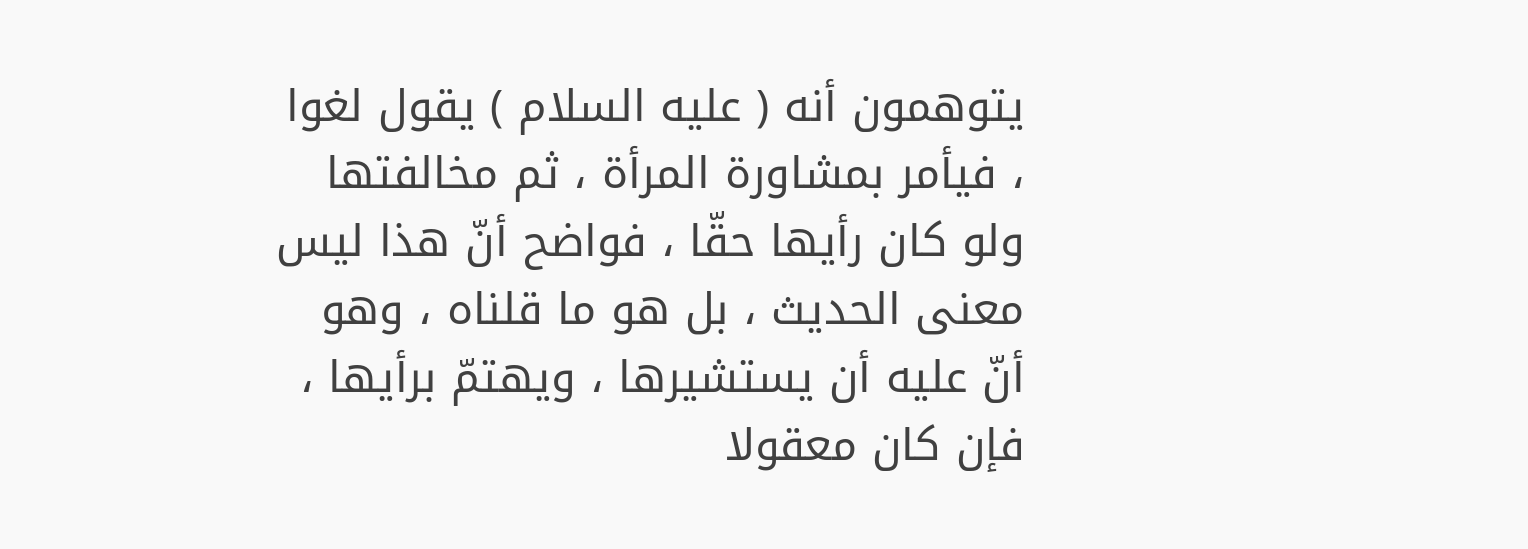يتوهمون أنه ( عليه السلام ) يقول لغوا ، فيأمر بمشاورة المرأة ، ثم مخالفتها ولو كان رأيها حقّا ، فواضح أنّ هذا ليس معنى الحديث ، بل هو ما قلناه ، وهو أنّ عليه أن يستشيرها ، ويهتمّ برأيها ، فإن كان معقولا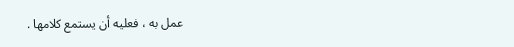عمل به ، فعليه أن يستمع كلامها .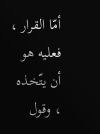أمّا القرار ، فعليه هو أن يتّخذه ، وقول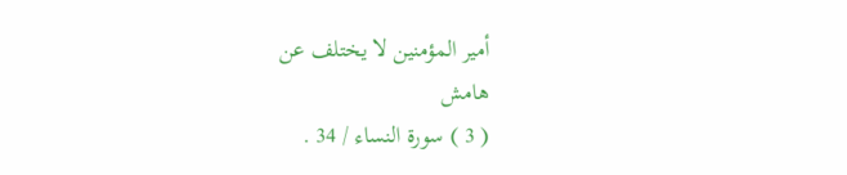أمير المؤمنين لا يختلف عن
هامش
( 3 ) سورة النساء / 34 .